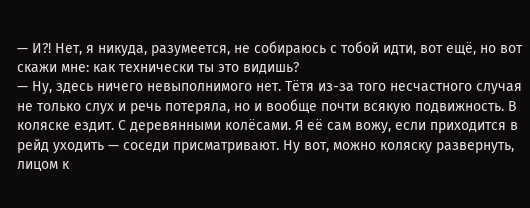— И?! Нет, я никуда, разумеется, не собираюсь с тобой идти, вот ещё, но вот скажи мне: как технически ты это видишь?
— Ну, здесь ничего невыполнимого нет. Тётя из-за того несчастного случая не только слух и речь потеряла, но и вообще почти всякую подвижность. В коляске ездит. С деревянными колёсами. Я её сам вожу, если приходится в рейд уходить — соседи присматривают. Ну вот, можно коляску развернуть, лицом к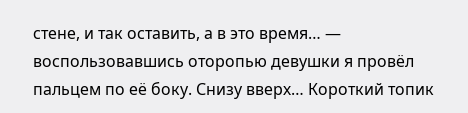стене, и так оставить, а в это время… — воспользовавшись оторопью девушки я провёл пальцем по её боку. Снизу вверх… Короткий топик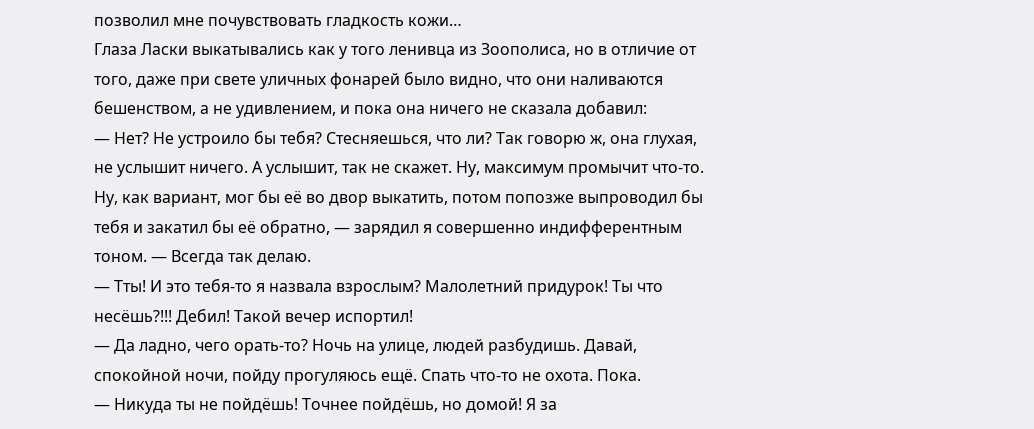позволил мне почувствовать гладкость кожи…
Глаза Ласки выкатывались как у того ленивца из Зоополиса, но в отличие от того, даже при свете уличных фонарей было видно, что они наливаются бешенством, а не удивлением, и пока она ничего не сказала добавил:
— Нет? Не устроило бы тебя? Стесняешься, что ли? Так говорю ж, она глухая, не услышит ничего. А услышит, так не скажет. Ну, максимум промычит что-то. Ну, как вариант, мог бы её во двор выкатить, потом попозже выпроводил бы тебя и закатил бы её обратно, — зарядил я совершенно индифферентным тоном. — Всегда так делаю.
— Тты! И это тебя-то я назвала взрослым? Малолетний придурок! Ты что несёшь?!!! Дебил! Такой вечер испортил!
— Да ладно, чего орать-то? Ночь на улице, людей разбудишь. Давай, спокойной ночи, пойду прогуляюсь ещё. Спать что-то не охота. Пока.
— Никуда ты не пойдёшь! Точнее пойдёшь, но домой! Я за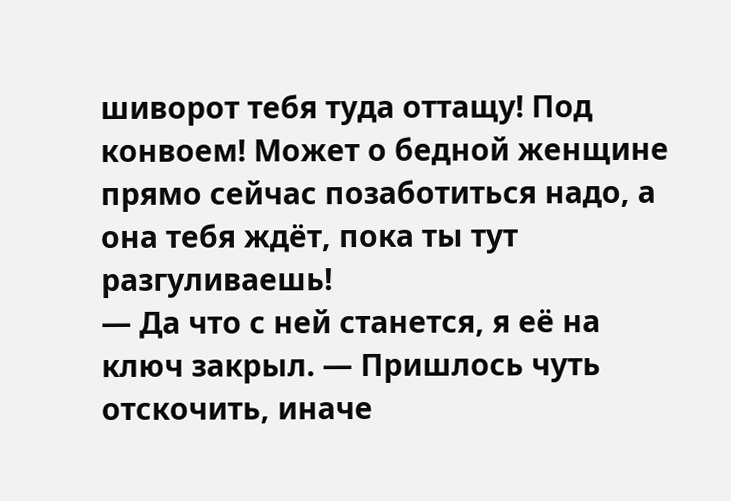шиворот тебя туда оттащу! Под конвоем! Может о бедной женщине прямо сейчас позаботиться надо, а она тебя ждёт, пока ты тут разгуливаешь!
— Да что с ней станется, я её на ключ закрыл. — Пришлось чуть отскочить, иначе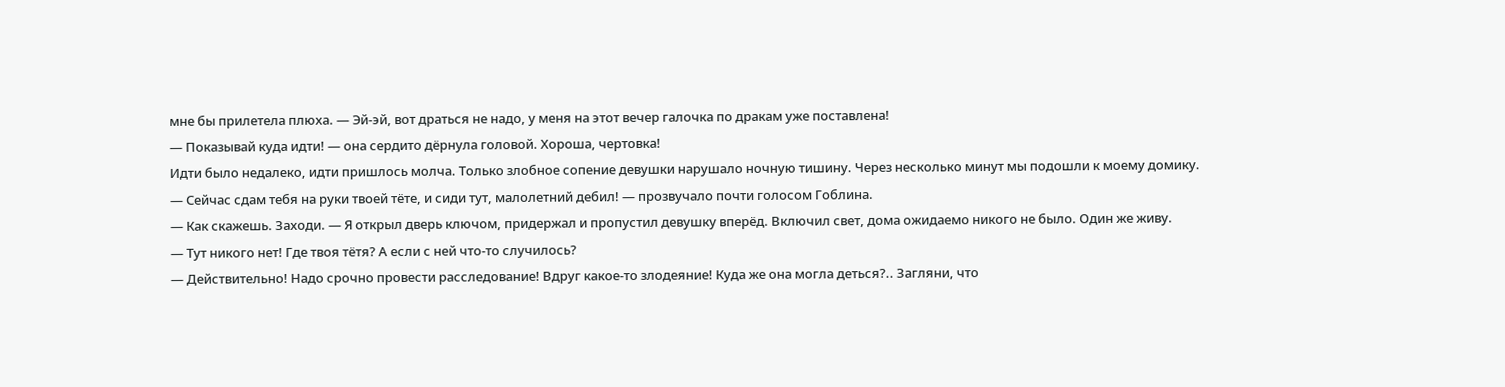мне бы прилетела плюха. — Эй-эй, вот драться не надо, у меня на этот вечер галочка по дракам уже поставлена!
— Показывай куда идти! — она сердито дёрнула головой. Хороша, чертовка!
Идти было недалеко, идти пришлось молча. Только злобное сопение девушки нарушало ночную тишину. Через несколько минут мы подошли к моему домику.
— Сейчас сдам тебя на руки твоей тёте, и сиди тут, малолетний дебил! — прозвучало почти голосом Гоблина.
— Как скажешь. Заходи. — Я открыл дверь ключом, придержал и пропустил девушку вперёд. Включил свет, дома ожидаемо никого не было. Один же живу.
— Тут никого нет! Где твоя тётя? А если с ней что-то случилось?
— Действительно! Надо срочно провести расследование! Вдруг какое-то злодеяние! Куда же она могла деться?.. Загляни, что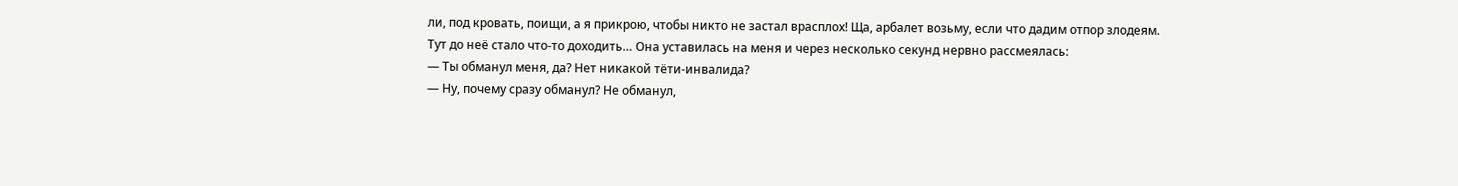ли, под кровать, поищи, а я прикрою, чтобы никто не застал врасплох! Ща, арбалет возьму, если что дадим отпор злодеям.
Тут до неё стало что-то доходить… Она уставилась на меня и через несколько секунд нервно рассмеялась:
— Ты обманул меня, да? Нет никакой тёти-инвалида?
— Ну, почему сразу обманул? Не обманул,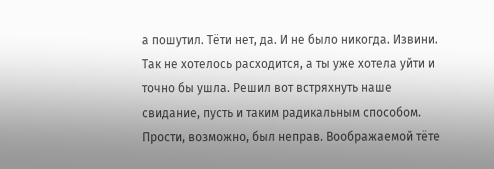а пошутил. Тёти нет, да. И не было никогда. Извини. Так не хотелось расходится, а ты уже хотела уйти и точно бы ушла. Решил вот встряхнуть наше свидание, пусть и таким радикальным способом. Прости, возможно, был неправ. Воображаемой тёте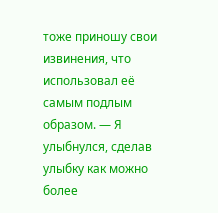тоже приношу свои извинения, что использовал её самым подлым образом. — Я улыбнулся, сделав улыбку как можно более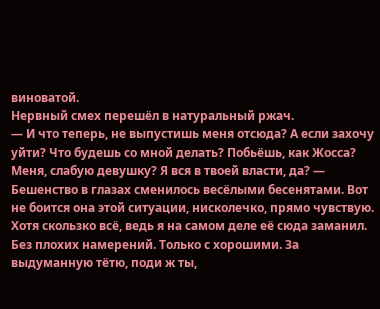виноватой.
Нервный смех перешёл в натуральный ржач.
— И что теперь, не выпустишь меня отсюда? А если захочу уйти? Что будешь со мной делать? Побьёшь, как Жосса? Меня, слабую девушку? Я вся в твоей власти, да? — Бешенство в глазах сменилось весёлыми бесенятами. Вот не боится она этой ситуации, нисколечко, прямо чувствую. Хотя скользко всё, ведь я на самом деле её сюда заманил. Без плохих намерений. Только с хорошими. За выдуманную тётю, поди ж ты,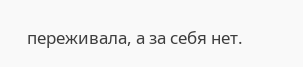переживала, а за себя нет.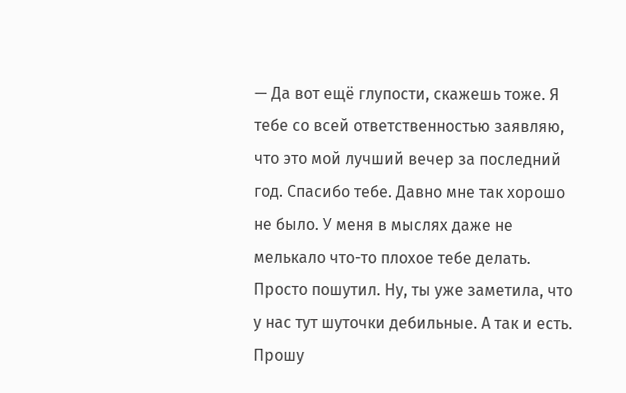— Да вот ещё глупости, скажешь тоже. Я тебе со всей ответственностью заявляю, что это мой лучший вечер за последний год. Спасибо тебе. Давно мне так хорошо не было. У меня в мыслях даже не мелькало что-то плохое тебе делать. Просто пошутил. Ну, ты уже заметила, что у нас тут шуточки дебильные. А так и есть. Прошу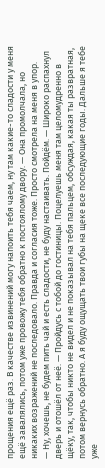прощения ещё раз. В качестве извинений могу напоить тебя чаем, ну там какие-то сладости у меня ещё завалялись, потом уже провожу тебя обратно к постоялому двору. — Она промолчала, но никаких возражений не последовало. Правда и согласия тоже. Просто смотрела на меня в упор.
— Ну, хочешь, не будем пить чай и есть сладости, не буду настаивать. Пойдём. — Широко распахнул дверь и отошёл от неё. — Пройдусь с тобой до гостиницы. Поцелуешь меня там целомудренно в щёку, так, чтобы никто не видел и не показывал на тебя пальцем, обсуждая, какая ты развратная, потом вернусь обратно. А я буду ощущать твои губы на щеке все последующие годы. Дальше я тебе уже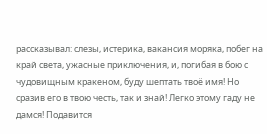рассказывал: слезы, истерика, вакансия моряка, побег на край света, ужасные приключения, и, погибая в бою с чудовищным кракеном, буду шептать твоё имя! Но сразив его в твою честь, так и знай! Легко этому гаду не дамся! Подавится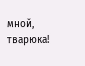мной, тварюка!